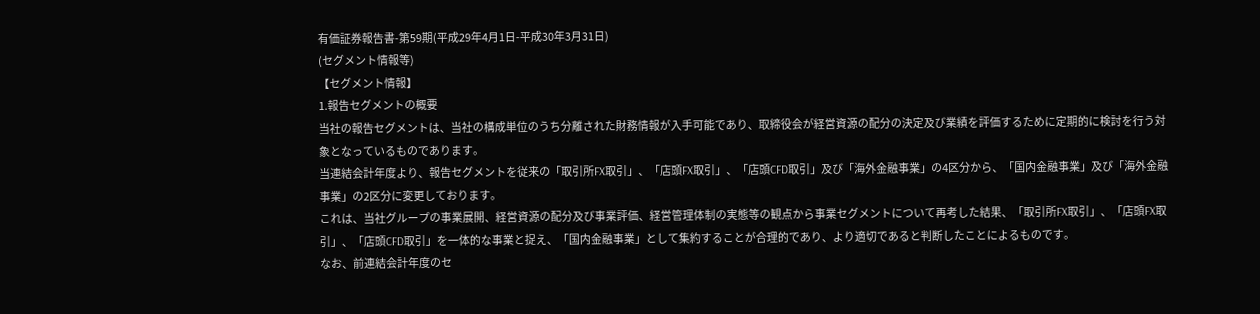有価証券報告書-第59期(平成29年4月1日-平成30年3月31日)
(セグメント情報等)
【セグメント情報】
1.報告セグメントの概要
当社の報告セグメントは、当社の構成単位のうち分離された財務情報が入手可能であり、取締役会が経営資源の配分の決定及び業績を評価するために定期的に検討を行う対象となっているものであります。
当連結会計年度より、報告セグメントを従来の「取引所FX取引」、「店頭FX取引」、「店頭CFD取引」及び「海外金融事業」の4区分から、「国内金融事業」及び「海外金融事業」の2区分に変更しております。
これは、当社グループの事業展開、経営資源の配分及び事業評価、経営管理体制の実態等の観点から事業セグメントについて再考した結果、「取引所FX取引」、「店頭FX取引」、「店頭CFD取引」を一体的な事業と捉え、「国内金融事業」として集約することが合理的であり、より適切であると判断したことによるものです。
なお、前連結会計年度のセ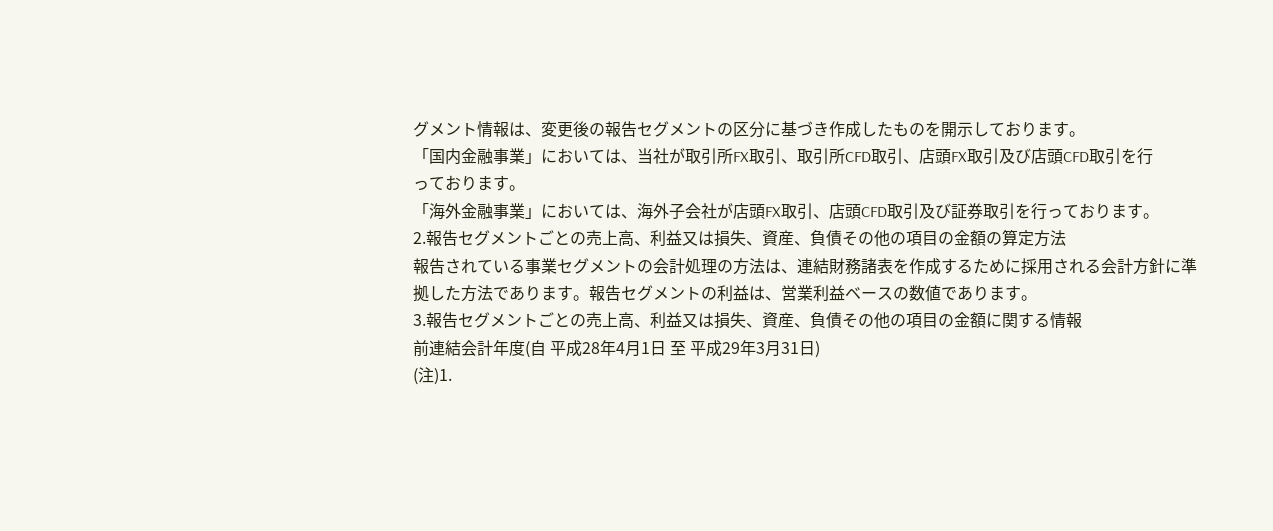グメント情報は、変更後の報告セグメントの区分に基づき作成したものを開示しております。
「国内金融事業」においては、当社が取引所FX取引、取引所CFD取引、店頭FX取引及び店頭CFD取引を行
っております。
「海外金融事業」においては、海外子会社が店頭FX取引、店頭CFD取引及び証券取引を行っております。
2.報告セグメントごとの売上高、利益又は損失、資産、負債その他の項目の金額の算定方法
報告されている事業セグメントの会計処理の方法は、連結財務諸表を作成するために採用される会計方針に準拠した方法であります。報告セグメントの利益は、営業利益ベースの数値であります。
3.報告セグメントごとの売上高、利益又は損失、資産、負債その他の項目の金額に関する情報
前連結会計年度(自 平成28年4月1日 至 平成29年3月31日)
(注)1.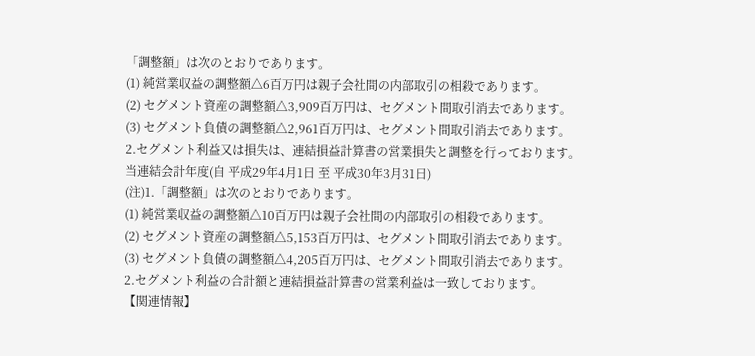「調整額」は次のとおりであります。
(1) 純営業収益の調整額△6百万円は親子会社間の内部取引の相殺であります。
(2) セグメント資産の調整額△3,909百万円は、セグメント間取引消去であります。
(3) セグメント負債の調整額△2,961百万円は、セグメント間取引消去であります。
2.セグメント利益又は損失は、連結損益計算書の営業損失と調整を行っております。
当連結会計年度(自 平成29年4月1日 至 平成30年3月31日)
(注)1.「調整額」は次のとおりであります。
(1) 純営業収益の調整額△10百万円は親子会社間の内部取引の相殺であります。
(2) セグメント資産の調整額△5,153百万円は、セグメント間取引消去であります。
(3) セグメント負債の調整額△4,205百万円は、セグメント間取引消去であります。
2.セグメント利益の合計額と連結損益計算書の営業利益は一致しております。
【関連情報】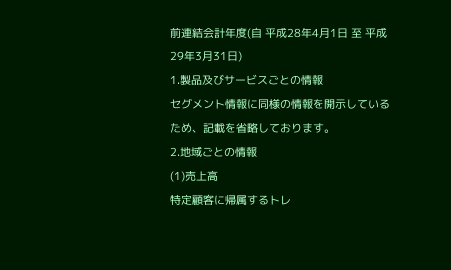前連結会計年度(自 平成28年4月1日 至 平成29年3月31日)
1.製品及びサービスごとの情報
セグメント情報に同様の情報を開示しているため、記載を省略しております。
2.地域ごとの情報
(1)売上高
特定顧客に帰属するトレ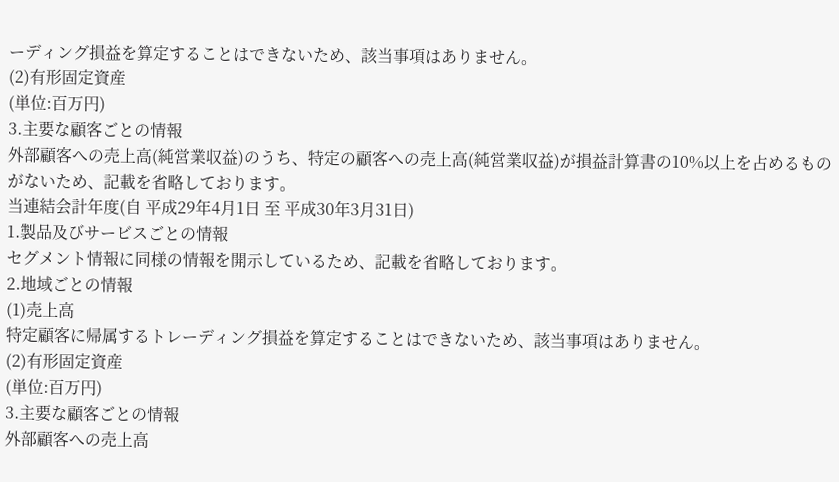ーディング損益を算定することはできないため、該当事項はありません。
(2)有形固定資産
(単位:百万円)
3.主要な顧客ごとの情報
外部顧客への売上高(純営業収益)のうち、特定の顧客への売上高(純営業収益)が損益計算書の10%以上を占めるものがないため、記載を省略しております。
当連結会計年度(自 平成29年4月1日 至 平成30年3月31日)
1.製品及びサービスごとの情報
セグメント情報に同様の情報を開示しているため、記載を省略しております。
2.地域ごとの情報
(1)売上高
特定顧客に帰属するトレーディング損益を算定することはできないため、該当事項はありません。
(2)有形固定資産
(単位:百万円)
3.主要な顧客ごとの情報
外部顧客への売上高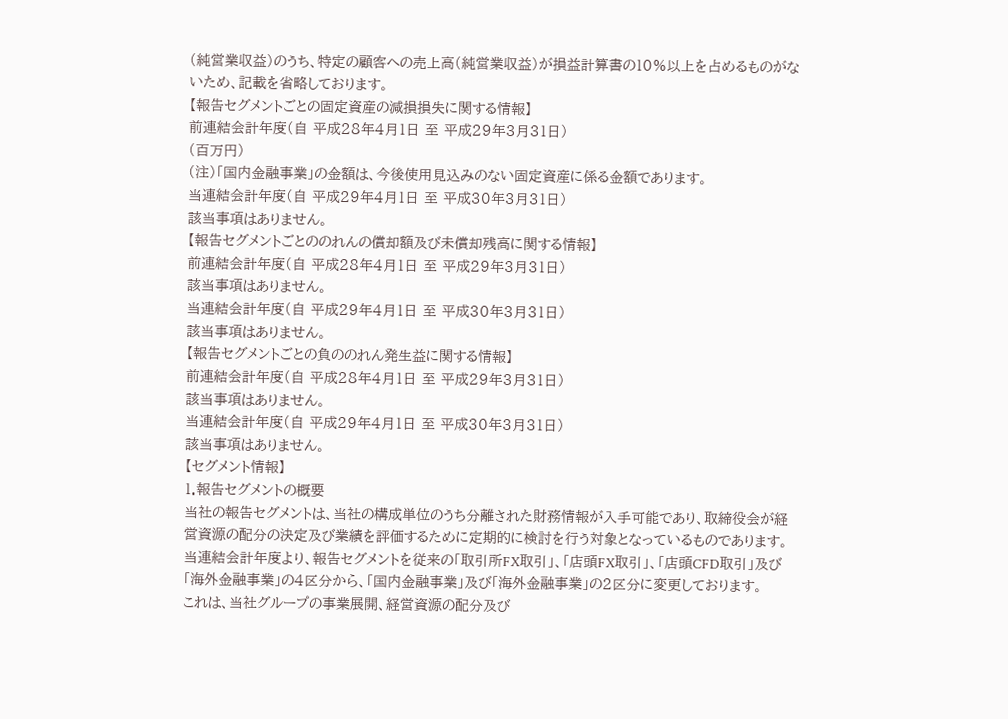(純営業収益)のうち、特定の顧客への売上高(純営業収益)が損益計算書の10%以上を占めるものがないため、記載を省略しております。
【報告セグメントごとの固定資産の減損損失に関する情報】
前連結会計年度(自 平成28年4月1日 至 平成29年3月31日)
(百万円)
(注)「国内金融事業」の金額は、今後使用見込みのない固定資産に係る金額であります。
当連結会計年度(自 平成29年4月1日 至 平成30年3月31日)
該当事項はありません。
【報告セグメントごとののれんの償却額及び未償却残高に関する情報】
前連結会計年度(自 平成28年4月1日 至 平成29年3月31日)
該当事項はありません。
当連結会計年度(自 平成29年4月1日 至 平成30年3月31日)
該当事項はありません。
【報告セグメントごとの負ののれん発生益に関する情報】
前連結会計年度(自 平成28年4月1日 至 平成29年3月31日)
該当事項はありません。
当連結会計年度(自 平成29年4月1日 至 平成30年3月31日)
該当事項はありません。
【セグメント情報】
1.報告セグメントの概要
当社の報告セグメントは、当社の構成単位のうち分離された財務情報が入手可能であり、取締役会が経営資源の配分の決定及び業績を評価するために定期的に検討を行う対象となっているものであります。
当連結会計年度より、報告セグメントを従来の「取引所FX取引」、「店頭FX取引」、「店頭CFD取引」及び「海外金融事業」の4区分から、「国内金融事業」及び「海外金融事業」の2区分に変更しております。
これは、当社グループの事業展開、経営資源の配分及び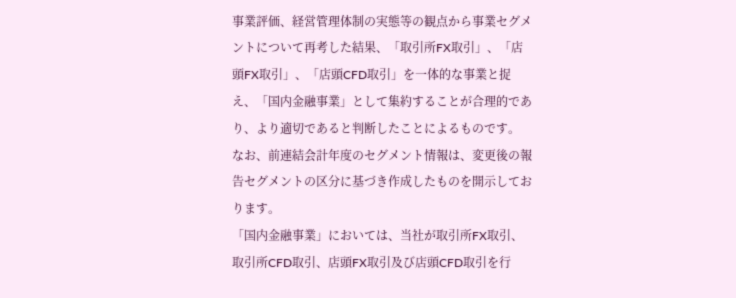事業評価、経営管理体制の実態等の観点から事業セグメントについて再考した結果、「取引所FX取引」、「店頭FX取引」、「店頭CFD取引」を一体的な事業と捉え、「国内金融事業」として集約することが合理的であり、より適切であると判断したことによるものです。
なお、前連結会計年度のセグメント情報は、変更後の報告セグメントの区分に基づき作成したものを開示しております。
「国内金融事業」においては、当社が取引所FX取引、取引所CFD取引、店頭FX取引及び店頭CFD取引を行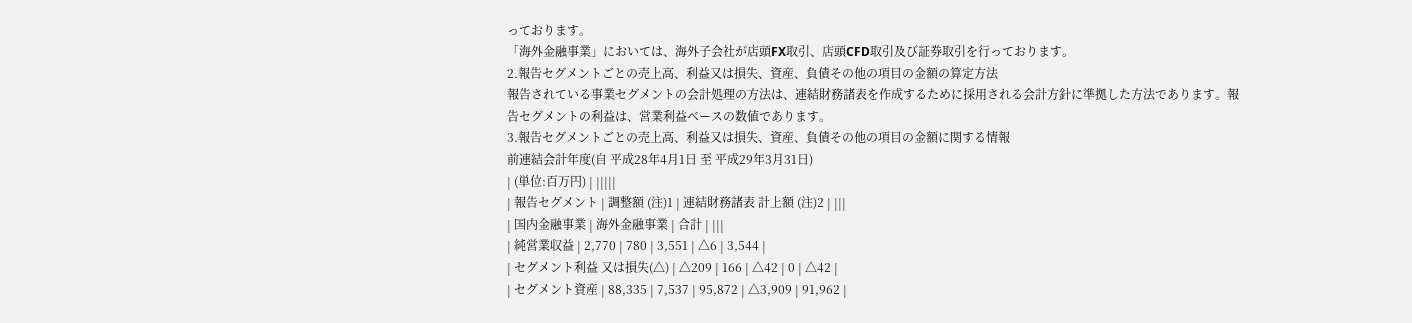っております。
「海外金融事業」においては、海外子会社が店頭FX取引、店頭CFD取引及び証券取引を行っております。
2.報告セグメントごとの売上高、利益又は損失、資産、負債その他の項目の金額の算定方法
報告されている事業セグメントの会計処理の方法は、連結財務諸表を作成するために採用される会計方針に準拠した方法であります。報告セグメントの利益は、営業利益ベースの数値であります。
3.報告セグメントごとの売上高、利益又は損失、資産、負債その他の項目の金額に関する情報
前連結会計年度(自 平成28年4月1日 至 平成29年3月31日)
| (単位:百万円) | |||||
| 報告セグメント | 調整額 (注)1 | 連結財務諸表 計上額 (注)2 | |||
| 国内金融事業 | 海外金融事業 | 合計 | |||
| 純営業収益 | 2,770 | 780 | 3,551 | △6 | 3,544 |
| セグメント利益 又は損失(△) | △209 | 166 | △42 | 0 | △42 |
| セグメント資産 | 88,335 | 7,537 | 95,872 | △3,909 | 91,962 |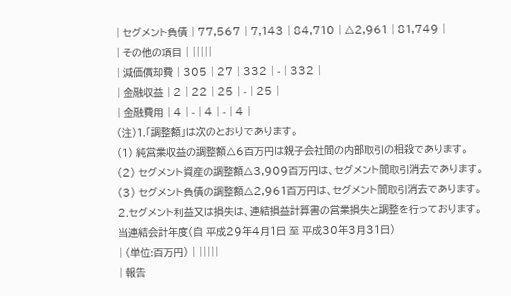| セグメント負債 | 77,567 | 7,143 | 84,710 | △2,961 | 81,749 |
| その他の項目 | |||||
| 減価償却費 | 305 | 27 | 332 | - | 332 |
| 金融収益 | 2 | 22 | 25 | - | 25 |
| 金融費用 | 4 | - | 4 | - | 4 |
(注)1.「調整額」は次のとおりであります。
(1) 純営業収益の調整額△6百万円は親子会社間の内部取引の相殺であります。
(2) セグメント資産の調整額△3,909百万円は、セグメント間取引消去であります。
(3) セグメント負債の調整額△2,961百万円は、セグメント間取引消去であります。
2.セグメント利益又は損失は、連結損益計算書の営業損失と調整を行っております。
当連結会計年度(自 平成29年4月1日 至 平成30年3月31日)
| (単位:百万円) | |||||
| 報告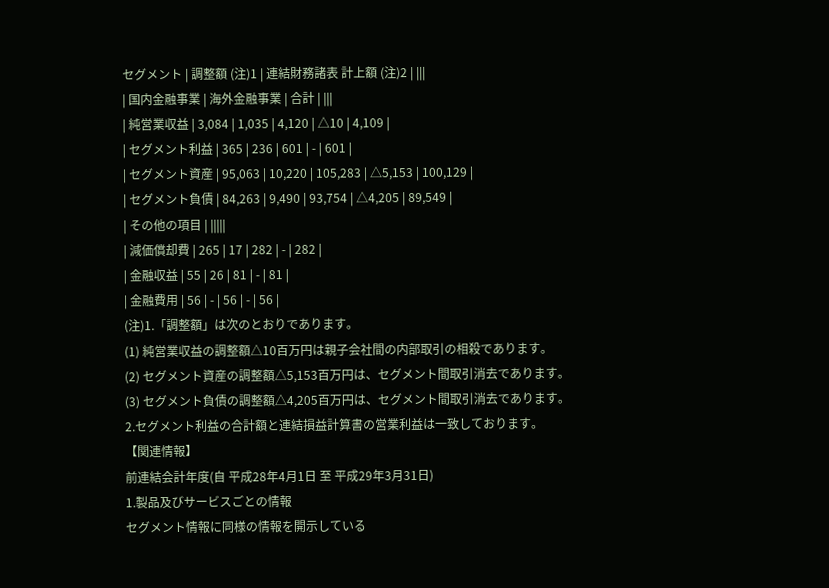セグメント | 調整額 (注)1 | 連結財務諸表 計上額 (注)2 | |||
| 国内金融事業 | 海外金融事業 | 合計 | |||
| 純営業収益 | 3,084 | 1,035 | 4,120 | △10 | 4,109 |
| セグメント利益 | 365 | 236 | 601 | - | 601 |
| セグメント資産 | 95,063 | 10,220 | 105,283 | △5,153 | 100,129 |
| セグメント負債 | 84,263 | 9,490 | 93,754 | △4,205 | 89,549 |
| その他の項目 | |||||
| 減価償却費 | 265 | 17 | 282 | - | 282 |
| 金融収益 | 55 | 26 | 81 | - | 81 |
| 金融費用 | 56 | - | 56 | - | 56 |
(注)1.「調整額」は次のとおりであります。
(1) 純営業収益の調整額△10百万円は親子会社間の内部取引の相殺であります。
(2) セグメント資産の調整額△5,153百万円は、セグメント間取引消去であります。
(3) セグメント負債の調整額△4,205百万円は、セグメント間取引消去であります。
2.セグメント利益の合計額と連結損益計算書の営業利益は一致しております。
【関連情報】
前連結会計年度(自 平成28年4月1日 至 平成29年3月31日)
1.製品及びサービスごとの情報
セグメント情報に同様の情報を開示している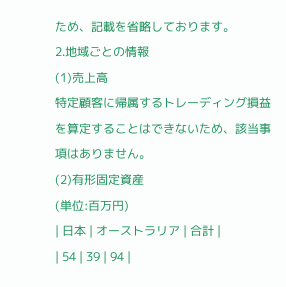ため、記載を省略しております。
2.地域ごとの情報
(1)売上高
特定顧客に帰属するトレーディング損益を算定することはできないため、該当事項はありません。
(2)有形固定資産
(単位:百万円)
| 日本 | オーストラリア | 合計 |
| 54 | 39 | 94 |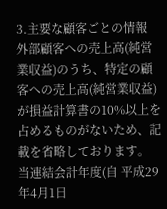3.主要な顧客ごとの情報
外部顧客への売上高(純営業収益)のうち、特定の顧客への売上高(純営業収益)が損益計算書の10%以上を占めるものがないため、記載を省略しております。
当連結会計年度(自 平成29年4月1日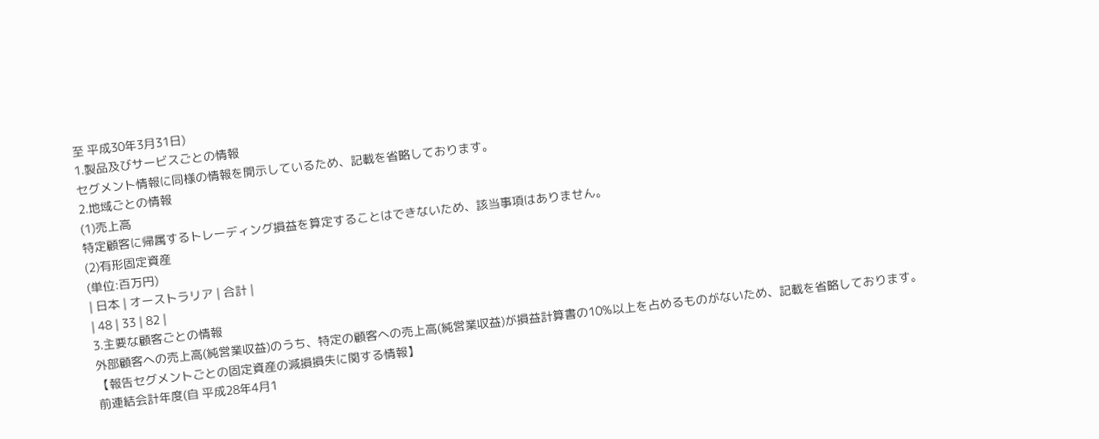至 平成30年3月31日)
1.製品及びサービスごとの情報
セグメント情報に同様の情報を開示しているため、記載を省略しております。
2.地域ごとの情報
(1)売上高
特定顧客に帰属するトレーディング損益を算定することはできないため、該当事項はありません。
(2)有形固定資産
(単位:百万円)
| 日本 | オーストラリア | 合計 |
| 48 | 33 | 82 |
3.主要な顧客ごとの情報
外部顧客への売上高(純営業収益)のうち、特定の顧客への売上高(純営業収益)が損益計算書の10%以上を占めるものがないため、記載を省略しております。
【報告セグメントごとの固定資産の減損損失に関する情報】
前連結会計年度(自 平成28年4月1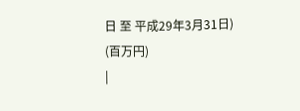日 至 平成29年3月31日)
(百万円)
|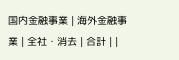国内金融事業 | 海外金融事業 | 全社・消去 | 合計 | |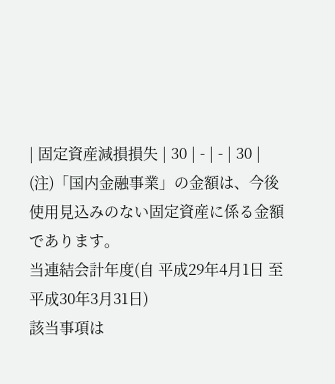| 固定資産減損損失 | 30 | - | - | 30 |
(注)「国内金融事業」の金額は、今後使用見込みのない固定資産に係る金額であります。
当連結会計年度(自 平成29年4月1日 至 平成30年3月31日)
該当事項は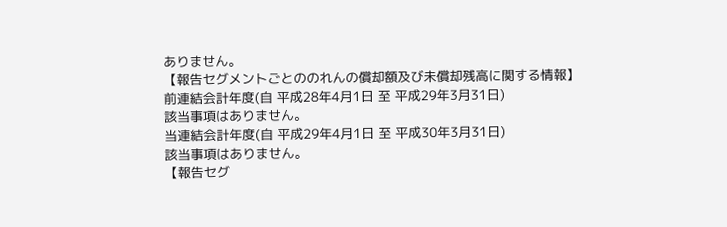ありません。
【報告セグメントごとののれんの償却額及び未償却残高に関する情報】
前連結会計年度(自 平成28年4月1日 至 平成29年3月31日)
該当事項はありません。
当連結会計年度(自 平成29年4月1日 至 平成30年3月31日)
該当事項はありません。
【報告セグ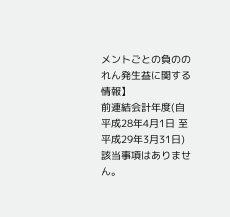メントごとの負ののれん発生益に関する情報】
前連結会計年度(自 平成28年4月1日 至 平成29年3月31日)
該当事項はありません。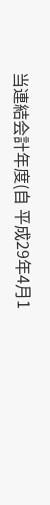当連結会計年度(自 平成29年4月1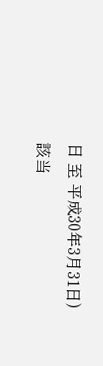日 至 平成30年3月31日)
該当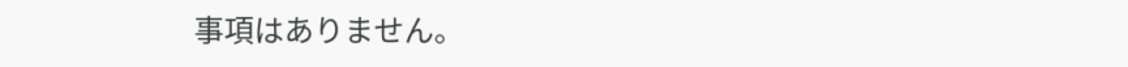事項はありません。